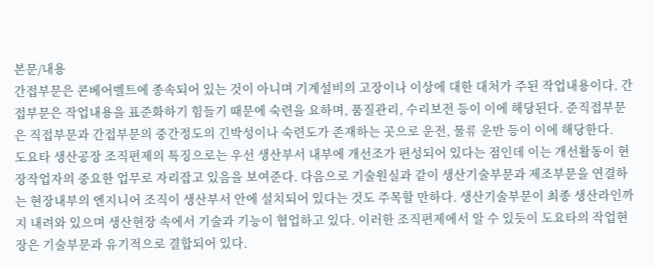본문/내용
간접부문은 콘베어벨트에 종속되어 있는 것이 아니며 기계설비의 고장이나 이상에 대한 대처가 주된 작업내용이다. 간접부문은 작업내용을 표준화하기 힘들기 때문에 숙련을 요하며, 품질관리, 수리보전 등이 이에 해당된다. 준직접부문은 직접부문과 간접부문의 중간정도의 긴박성이나 숙련도가 존재하는 곳으로 운전, 물류 운반 등이 이에 해당한다.
도요타 생산공장 조직편제의 특징으로는 우선 생산부서 내부에 개선조가 편성되어 있다는 점인데 이는 개선활동이 현장작업자의 중요한 업무로 자리잡고 있음을 보여준다. 다음으로 기술원실과 같이 생산기술부문과 제조부문을 연결하는 현장내부의 엔지니어 조직이 생산부서 안에 설치되어 있다는 것도 주목할 만하다. 생산기술부문이 최종 생산라인까지 내려와 있으며 생산현장 속에서 기술과 기능이 협업하고 있다. 이러한 조직편제에서 알 수 있듯이 도요타의 작업현장은 기술부문과 유기적으로 결합되어 있다.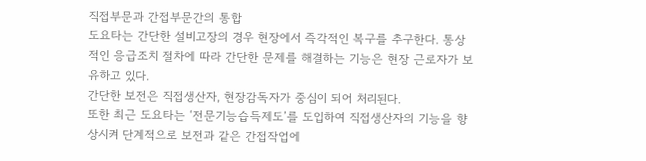직접부문과 간접부문간의 통합
도요타는 간단한 설비고장의 경우 현장에서 즉각적인 복구를 추구한다. 통상적인 응급조치 절차에 따라 간단한 문제를 해결하는 기능은 현장 근로자가 보유하고 있다.
간단한 보전은 직접생산자, 현장감독자가 중심이 되어 처리된다.
또한 최근 도요타는 ‘전문기능습득제도’를 도입하여 직접생산자의 기능을 향상시켜 단계적으로 보전과 같은 간접작업에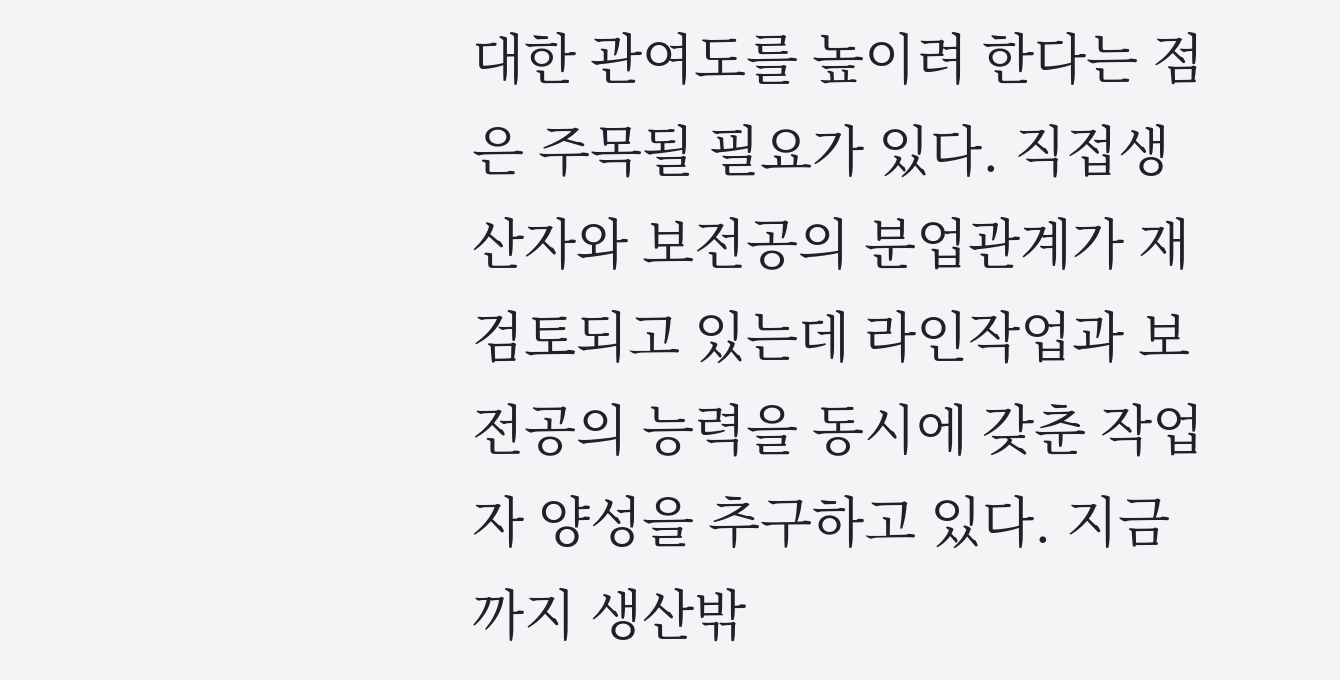대한 관여도를 높이려 한다는 점은 주목될 필요가 있다. 직접생산자와 보전공의 분업관계가 재검토되고 있는데 라인작업과 보전공의 능력을 동시에 갖춘 작업자 양성을 추구하고 있다. 지금까지 생산밖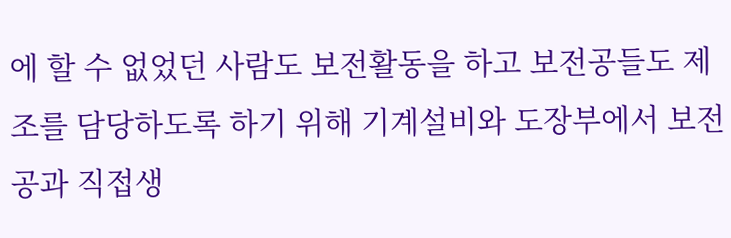에 할 수 없었던 사람도 보전활동을 하고 보전공들도 제조를 담당하도록 하기 위해 기계설비와 도장부에서 보전공과 직접생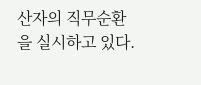산자의 직무순환을 실시하고 있다.